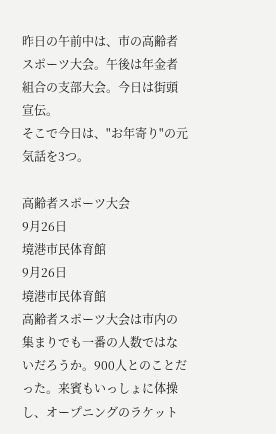昨日の午前中は、市の高齢者スポーツ大会。午後は年金者組合の支部大会。今日は街頭宣伝。
そこで今日は、"お年寄り"の元気話を3つ。

高齢者スポーツ大会
9月26日
境港市民体育館
9月26日
境港市民体育館
高齢者スポーツ大会は市内の集まりでも一番の人数ではないだろうか。900人とのことだった。来賓もいっしょに体操し、オープニングのラケット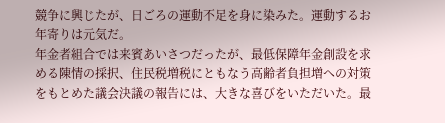競争に興じたが、日ごろの運動不足を身に染みた。運動するお年寄りは元気だ。
年金者組合では来賓あいさつだったが、最低保障年金創設を求める陳情の採択、住民税増税にともなう高齢者負担増への対策をもとめた議会決議の報告には、大きな喜びをいただいた。最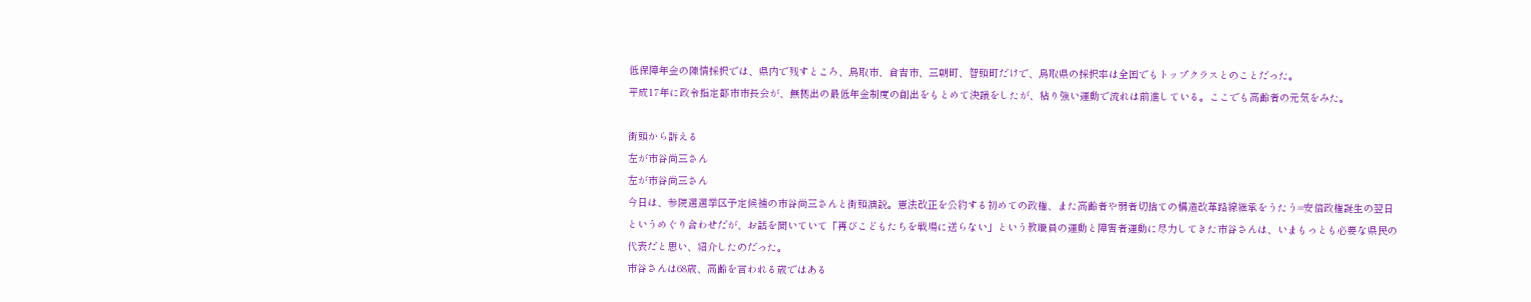低保障年金の陳情採択では、県内で残すところ、鳥取市、倉吉市、三朝町、智頭町だけで、鳥取県の採択率は全国でもトップクラスとのことだった。
平成17年に政令指定都市市長会が、無拠出の最低年金制度の創出をもとめて決議をしたが、粘り強い運動で流れは前進している。ここでも高齢者の元気をみた。

街頭から訴える
左が市谷尚三さん
左が市谷尚三さん
今日は、参院選選挙区予定候補の市谷尚三さんと街頭演説。憲法改正を公約する初めての政権、また高齢者や弱者切捨ての構造改革路線継承をうたう=安倍政権誕生の翌日というめぐり合わせだが、お話を聞いていて「再びこどもたちを戦場に送らない」という教職員の運動と障害者運動に尽力してきた市谷さんは、いまもっとも必要な県民の代表だと思い、紹介したのだった。
市谷さんは68歳、高齢を言われる歳ではある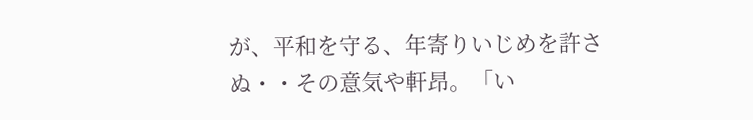が、平和を守る、年寄りいじめを許さぬ・・その意気や軒昂。「い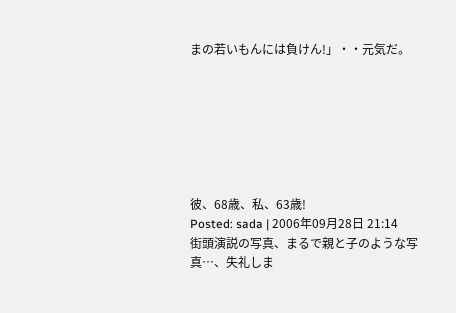まの若いもんには負けん!」・・元気だ。







彼、68歳、私、63歳!
Posted: sada | 2006年09月28日 21:14
街頭演説の写真、まるで親と子のような写真…、失礼しま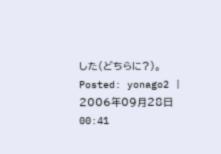した(どちらに?)。
Posted: yonago2 | 2006年09月28日 00:41